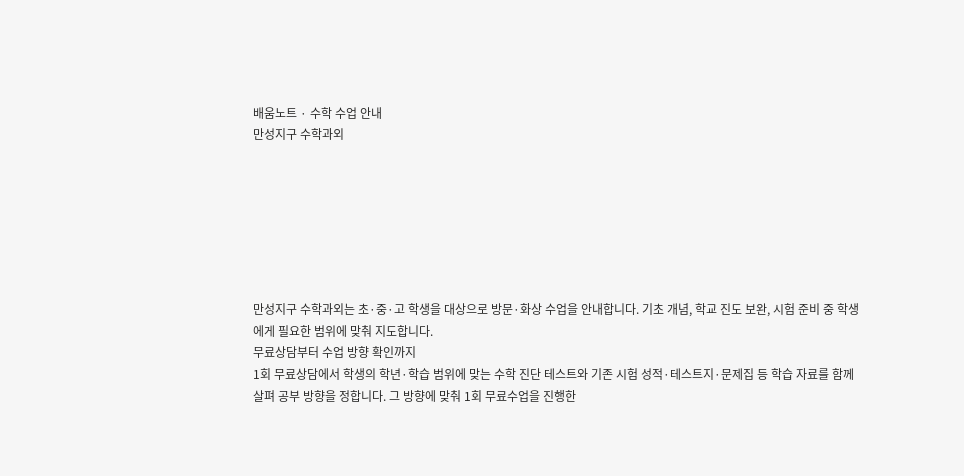배움노트 · 수학 수업 안내
만성지구 수학과외







만성지구 수학과외는 초·중·고 학생을 대상으로 방문·화상 수업을 안내합니다. 기초 개념, 학교 진도 보완, 시험 준비 중 학생에게 필요한 범위에 맞춰 지도합니다.
무료상담부터 수업 방향 확인까지
1회 무료상담에서 학생의 학년·학습 범위에 맞는 수학 진단 테스트와 기존 시험 성적·테스트지·문제집 등 학습 자료를 함께 살펴 공부 방향을 정합니다. 그 방향에 맞춰 1회 무료수업을 진행한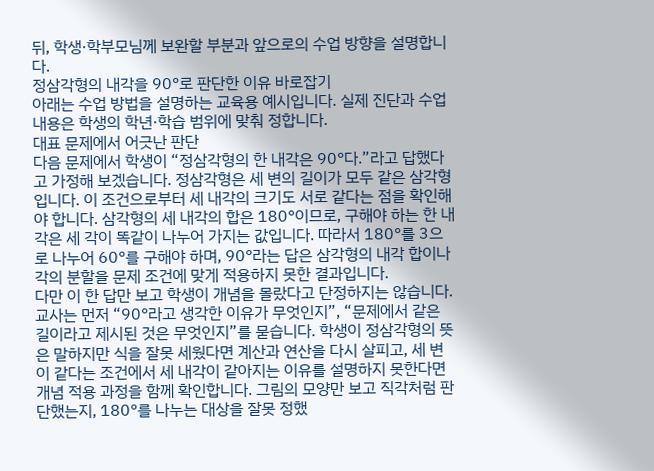뒤, 학생·학부모님께 보완할 부분과 앞으로의 수업 방향을 설명합니다.
정삼각형의 내각을 90°로 판단한 이유 바로잡기
아래는 수업 방법을 설명하는 교육용 예시입니다. 실제 진단과 수업 내용은 학생의 학년·학습 범위에 맞춰 정합니다.
대표 문제에서 어긋난 판단
다음 문제에서 학생이 “정삼각형의 한 내각은 90°다.”라고 답했다고 가정해 보겠습니다. 정삼각형은 세 변의 길이가 모두 같은 삼각형입니다. 이 조건으로부터 세 내각의 크기도 서로 같다는 점을 확인해야 합니다. 삼각형의 세 내각의 합은 180°이므로, 구해야 하는 한 내각은 세 각이 똑같이 나누어 가지는 값입니다. 따라서 180°를 3으로 나누어 60°를 구해야 하며, 90°라는 답은 삼각형의 내각 합이나 각의 분할을 문제 조건에 맞게 적용하지 못한 결과입니다.
다만 이 한 답만 보고 학생이 개념을 몰랐다고 단정하지는 않습니다. 교사는 먼저 “90°라고 생각한 이유가 무엇인지”, “문제에서 같은 길이라고 제시된 것은 무엇인지”를 묻습니다. 학생이 정삼각형의 뜻은 말하지만 식을 잘못 세웠다면 계산과 연산을 다시 살피고, 세 변이 같다는 조건에서 세 내각이 같아지는 이유를 설명하지 못한다면 개념 적용 과정을 함께 확인합니다. 그림의 모양만 보고 직각처럼 판단했는지, 180°를 나누는 대상을 잘못 정했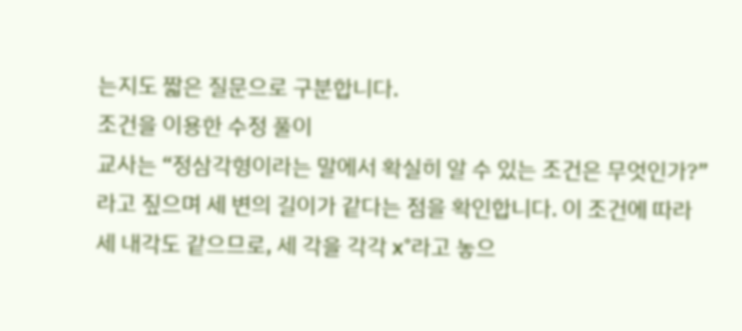는지도 짧은 질문으로 구분합니다.
조건을 이용한 수정 풀이
교사는 “정삼각형이라는 말에서 확실히 알 수 있는 조건은 무엇인가?”라고 짚으며 세 변의 길이가 같다는 점을 확인합니다. 이 조건에 따라 세 내각도 같으므로, 세 각을 각각 x°라고 놓으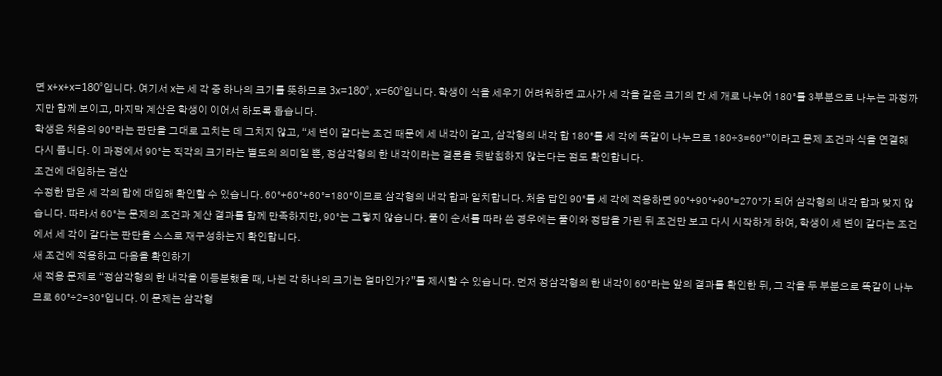면 x+x+x=180°입니다. 여기서 x는 세 각 중 하나의 크기를 뜻하므로 3x=180°, x=60°입니다. 학생이 식을 세우기 어려워하면 교사가 세 각을 같은 크기의 칸 세 개로 나누어 180°를 3부분으로 나누는 과정까지만 함께 보이고, 마지막 계산은 학생이 이어서 하도록 돕습니다.
학생은 처음의 90°라는 판단을 그대로 고치는 데 그치지 않고, “세 변이 같다는 조건 때문에 세 내각이 같고, 삼각형의 내각 합 180°를 세 각에 똑같이 나누므로 180÷3=60°”이라고 문제 조건과 식을 연결해 다시 풉니다. 이 과정에서 90°는 직각의 크기라는 별도의 의미일 뿐, 정삼각형의 한 내각이라는 결론을 뒷받침하지 않는다는 점도 확인합니다.
조건에 대입하는 검산
수정한 답은 세 각의 합에 대입해 확인할 수 있습니다. 60°+60°+60°=180°이므로 삼각형의 내각 합과 일치합니다. 처음 답인 90°를 세 각에 적용하면 90°+90°+90°=270°가 되어 삼각형의 내각 합과 맞지 않습니다. 따라서 60°는 문제의 조건과 계산 결과를 함께 만족하지만, 90°는 그렇지 않습니다. 풀이 순서를 따라 쓴 경우에는 풀이와 정답을 가린 뒤 조건만 보고 다시 시작하게 하여, 학생이 세 변이 같다는 조건에서 세 각이 같다는 판단을 스스로 재구성하는지 확인합니다.
새 조건에 적용하고 다음을 확인하기
새 적용 문제로 “정삼각형의 한 내각을 이등분했을 때, 나뉜 각 하나의 크기는 얼마인가?”를 제시할 수 있습니다. 먼저 정삼각형의 한 내각이 60°라는 앞의 결과를 확인한 뒤, 그 각을 두 부분으로 똑같이 나누므로 60°÷2=30°입니다. 이 문제는 삼각형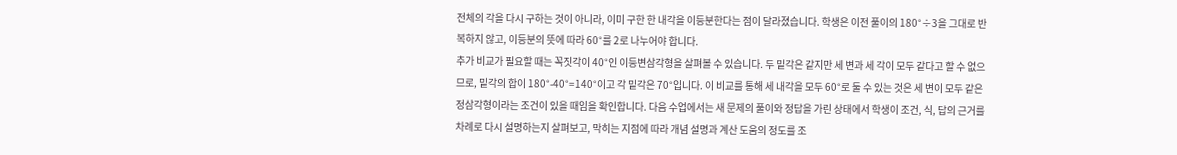전체의 각을 다시 구하는 것이 아니라, 이미 구한 한 내각을 이등분한다는 점이 달라졌습니다. 학생은 이전 풀이의 180°÷3을 그대로 반복하지 않고, 이등분의 뜻에 따라 60°를 2로 나누어야 합니다.
추가 비교가 필요할 때는 꼭짓각이 40°인 이등변삼각형을 살펴볼 수 있습니다. 두 밑각은 같지만 세 변과 세 각이 모두 같다고 할 수 없으므로, 밑각의 합이 180°-40°=140°이고 각 밑각은 70°입니다. 이 비교를 통해 세 내각을 모두 60°로 둘 수 있는 것은 세 변이 모두 같은 정삼각형이라는 조건이 있을 때임을 확인합니다. 다음 수업에서는 새 문제의 풀이와 정답을 가린 상태에서 학생이 조건, 식, 답의 근거를 차례로 다시 설명하는지 살펴보고, 막히는 지점에 따라 개념 설명과 계산 도움의 정도를 조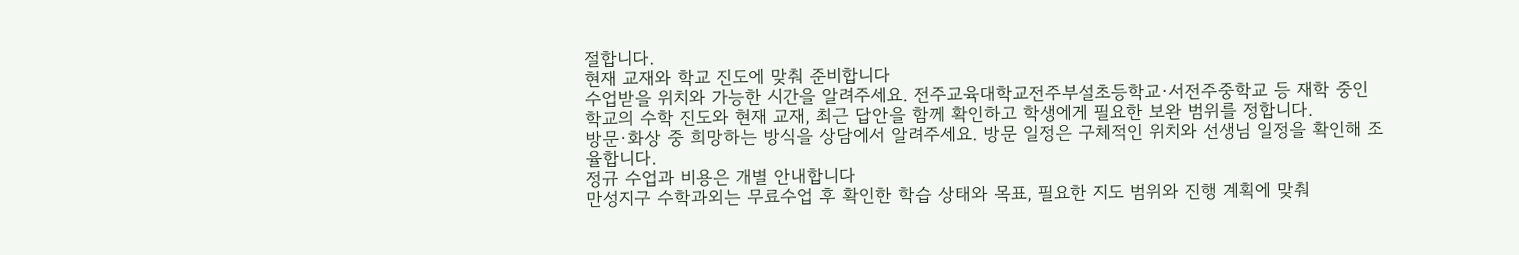절합니다.
현재 교재와 학교 진도에 맞춰 준비합니다
수업받을 위치와 가능한 시간을 알려주세요. 전주교육대학교전주부설초등학교·서전주중학교 등 재학 중인 학교의 수학 진도와 현재 교재, 최근 답안을 함께 확인하고 학생에게 필요한 보완 범위를 정합니다.
방문·화상 중 희망하는 방식을 상담에서 알려주세요. 방문 일정은 구체적인 위치와 선생님 일정을 확인해 조율합니다.
정규 수업과 비용은 개별 안내합니다
만성지구 수학과외는 무료수업 후 확인한 학습 상태와 목표, 필요한 지도 범위와 진행 계획에 맞춰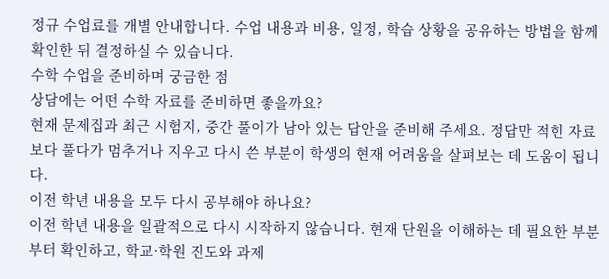정규 수업료를 개별 안내합니다. 수업 내용과 비용, 일정, 학습 상황을 공유하는 방법을 함께 확인한 뒤 결정하실 수 있습니다.
수학 수업을 준비하며 궁금한 점
상담에는 어떤 수학 자료를 준비하면 좋을까요?
현재 문제집과 최근 시험지, 중간 풀이가 남아 있는 답안을 준비해 주세요. 정답만 적힌 자료보다 풀다가 멈추거나 지우고 다시 쓴 부분이 학생의 현재 어려움을 살펴보는 데 도움이 됩니다.
이전 학년 내용을 모두 다시 공부해야 하나요?
이전 학년 내용을 일괄적으로 다시 시작하지 않습니다. 현재 단원을 이해하는 데 필요한 부분부터 확인하고, 학교·학원 진도와 과제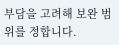부담을 고려해 보완 범위를 정합니다.